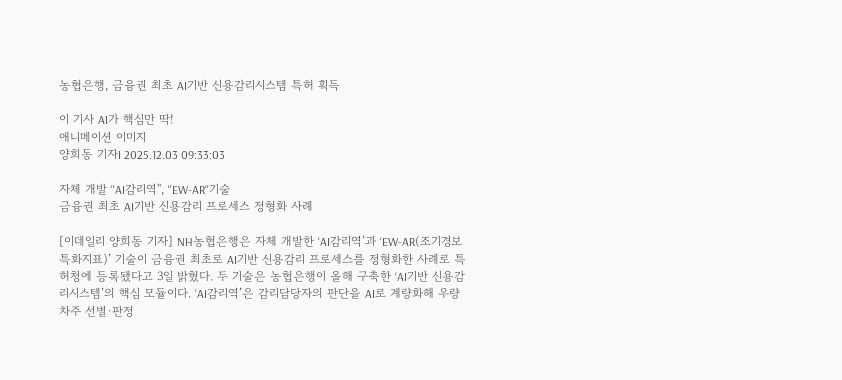농협은행, 금융권 최초 AI기반 신용감리시스템 특허 획득

이 기사 AI가 핵심만 딱!
애니메이션 이미지
양희동 기자I 2025.12.03 09:33:03

자체 개발 ''AI감리역'', ''EW-AR''기술
금융권 최초 AI기반 신용감리 프로세스 정형화 사례

[이데일리 양희동 기자] NH농협은행은 자체 개발한 ‘AI감리역’과 ‘EW-AR(조기경보 특화지표)’ 기술이 금융권 최초로 AI기반 신용감리 프로세스를 정형화한 사례로 특허청에 등록됐다고 3일 밝혔다. 두 기술은 농협은행이 올해 구축한 ‘AI기반 신용감리시스템’의 핵심 모듈이다. ‘AI감리역’은 감리담당자의 판단을 AI로 계량화해 우량차주 선별·판정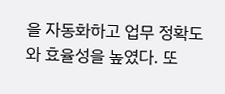을 자동화하고 업무 정확도와 효율성을 높였다. 또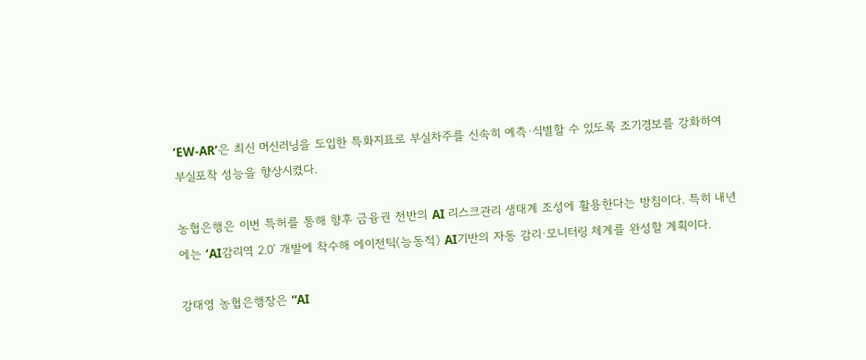‘EW-AR’은 최신 머신러닝을 도입한 특화지표로 부실차주를 신속히 예측·식별할 수 있도록 조기경보를 강화하여 부실포착 성능을 향상시켰다.

농협은행은 이번 특허를 통해 향후 금융권 전반의 AI 리스크관리 생태계 조성에 활용한다는 방침이다. 특히 내년에는 ‘AI감리역 2.0’ 개발에 착수해 에이전틱(능동적) AI기반의 자동 감리·모니터링 체계를 완성할 계획이다.

강태영 농협은행장은 “AI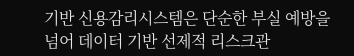기반 신용감리시스템은 단순한 부실 예방을 넘어 데이터 기반 선제적 리스크관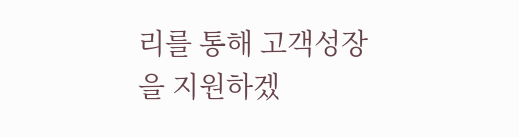리를 통해 고객성장을 지원하겠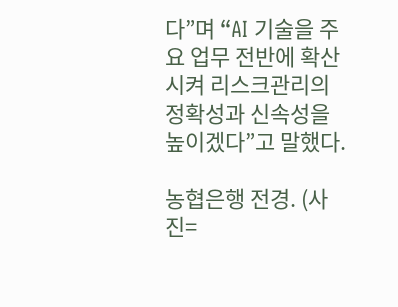다”며 “AI 기술을 주요 업무 전반에 확산시켜 리스크관리의 정확성과 신속성을 높이겠다”고 말했다.

농협은행 전경. (사진=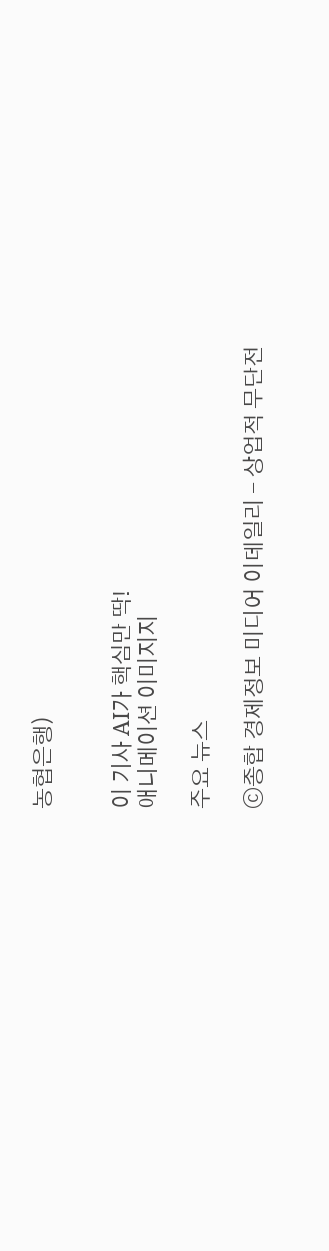농협은행)


이 기사 AI가 핵심만 딱!
애니메이션 이미지지

주요 뉴스

ⓒ종합 경제정보 미디어 이데일리 - 상업적 무단전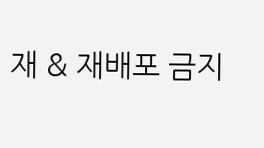재 & 재배포 금지